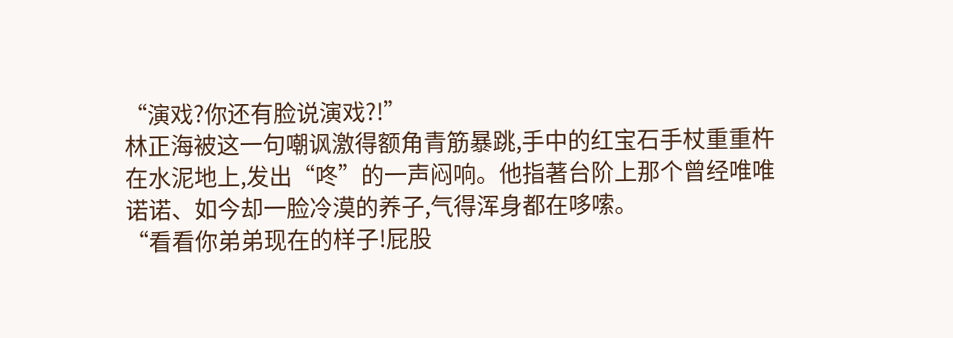“演戏?你还有脸说演戏?!”
林正海被这一句嘲讽激得额角青筋暴跳,手中的红宝石手杖重重杵在水泥地上,发出“咚”的一声闷响。他指著台阶上那个曾经唯唯诺诺、如今却一脸冷漠的养子,气得浑身都在哆嗦。
“看看你弟弟现在的样子!屁股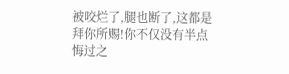被咬烂了,腿也断了,这都是拜你所赐!你不仅没有半点悔过之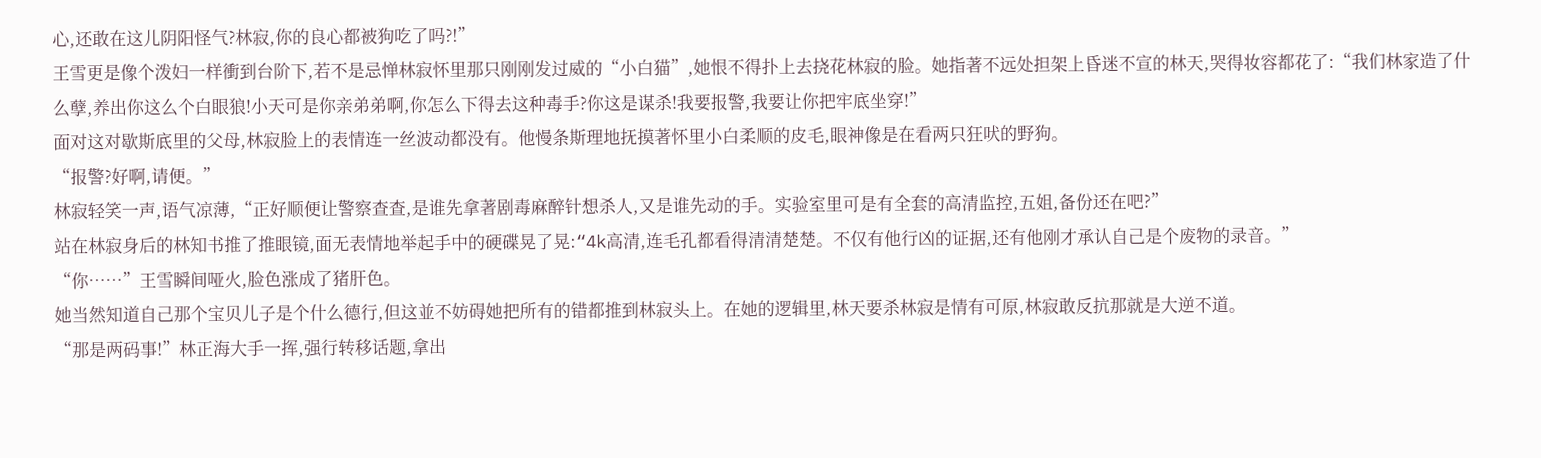心,还敢在这儿阴阳怪气?林寂,你的良心都被狗吃了吗?!”
王雪更是像个泼妇一样衝到台阶下,若不是忌惮林寂怀里那只刚刚发过威的“小白猫”,她恨不得扑上去挠花林寂的脸。她指著不远处担架上昏迷不宣的林天,哭得妆容都花了:“我们林家造了什么孽,养出你这么个白眼狼!小天可是你亲弟弟啊,你怎么下得去这种毒手?你这是谋杀!我要报警,我要让你把牢底坐穿!”
面对这对歇斯底里的父母,林寂脸上的表情连一丝波动都没有。他慢条斯理地抚摸著怀里小白柔顺的皮毛,眼神像是在看两只狂吠的野狗。
“报警?好啊,请便。”
林寂轻笑一声,语气凉薄,“正好顺便让警察查查,是谁先拿著剧毒麻醉针想杀人,又是谁先动的手。实验室里可是有全套的高清监控,五姐,备份还在吧?”
站在林寂身后的林知书推了推眼镜,面无表情地举起手中的硬碟晃了晃:“4k高清,连毛孔都看得清清楚楚。不仅有他行凶的证据,还有他刚才承认自己是个废物的录音。”
“你……”王雪瞬间哑火,脸色涨成了猪肝色。
她当然知道自己那个宝贝儿子是个什么德行,但这並不妨碍她把所有的错都推到林寂头上。在她的逻辑里,林天要杀林寂是情有可原,林寂敢反抗那就是大逆不道。
“那是两码事!”林正海大手一挥,强行转移话题,拿出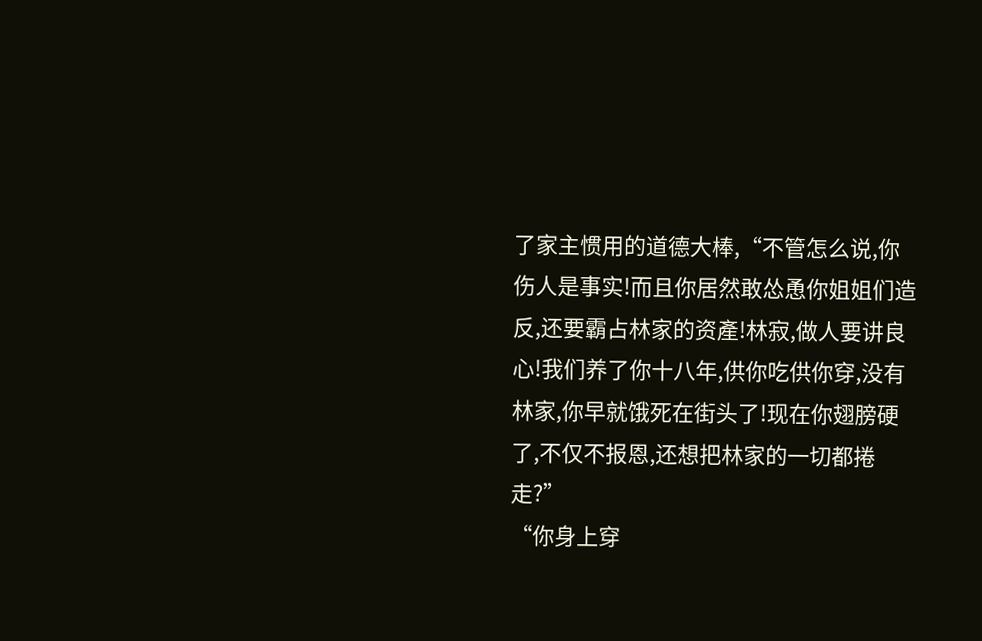了家主惯用的道德大棒,“不管怎么说,你伤人是事实!而且你居然敢怂恿你姐姐们造反,还要霸占林家的资產!林寂,做人要讲良心!我们养了你十八年,供你吃供你穿,没有林家,你早就饿死在街头了!现在你翅膀硬了,不仅不报恩,还想把林家的一切都捲走?”
“你身上穿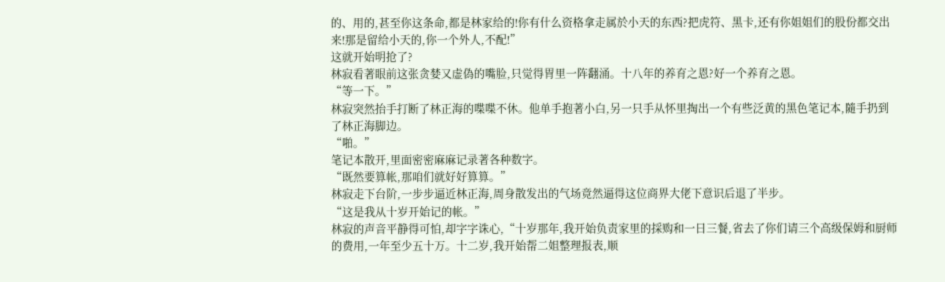的、用的,甚至你这条命,都是林家给的!你有什么资格拿走属於小天的东西?把虎符、黑卡,还有你姐姐们的股份都交出来!那是留给小天的,你一个外人,不配!”
这就开始明抢了?
林寂看著眼前这张贪婪又虚偽的嘴脸,只觉得胃里一阵翻涌。十八年的养育之恩?好一个养育之恩。
“等一下。”
林寂突然抬手打断了林正海的喋喋不休。他单手抱著小白,另一只手从怀里掏出一个有些泛黄的黑色笔记本,隨手扔到了林正海脚边。
“啪。”
笔记本散开,里面密密麻麻记录著各种数字。
“既然要算帐,那咱们就好好算算。”
林寂走下台阶,一步步逼近林正海,周身散发出的气场竟然逼得这位商界大佬下意识后退了半步。
“这是我从十岁开始记的帐。”
林寂的声音平静得可怕,却字字诛心,“十岁那年,我开始负责家里的採购和一日三餐,省去了你们请三个高级保姆和厨师的费用,一年至少五十万。十二岁,我开始帮二姐整理报表,顺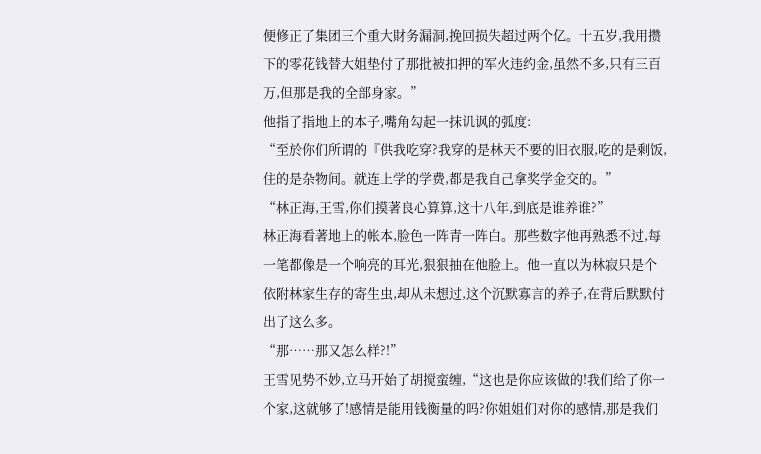便修正了集团三个重大財务漏洞,挽回损失超过两个亿。十五岁,我用攒下的零花钱替大姐垫付了那批被扣押的军火违约金,虽然不多,只有三百万,但那是我的全部身家。”
他指了指地上的本子,嘴角勾起一抹讥讽的弧度:
“至於你们所谓的『供我吃穿?我穿的是林天不要的旧衣服,吃的是剩饭,住的是杂物间。就连上学的学费,都是我自己拿奖学金交的。”
“林正海,王雪,你们摸著良心算算,这十八年,到底是谁养谁?”
林正海看著地上的帐本,脸色一阵青一阵白。那些数字他再熟悉不过,每一笔都像是一个响亮的耳光,狠狠抽在他脸上。他一直以为林寂只是个依附林家生存的寄生虫,却从未想过,这个沉默寡言的养子,在背后默默付出了这么多。
“那……那又怎么样?!”
王雪见势不妙,立马开始了胡搅蛮缠,“这也是你应该做的!我们给了你一个家,这就够了!感情是能用钱衡量的吗?你姐姐们对你的感情,那是我们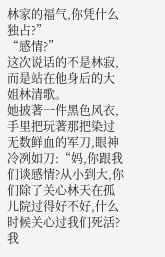林家的福气,你凭什么独占?”
“感情?”
这次说话的不是林寂,而是站在他身后的大姐林清歌。
她披著一件黑色风衣,手里把玩著那把染过无数鲜血的军刀,眼神冷冽如刀:“妈,你跟我们谈感情?从小到大,你们除了关心林天在孤儿院过得好不好,什么时候关心过我们死活?我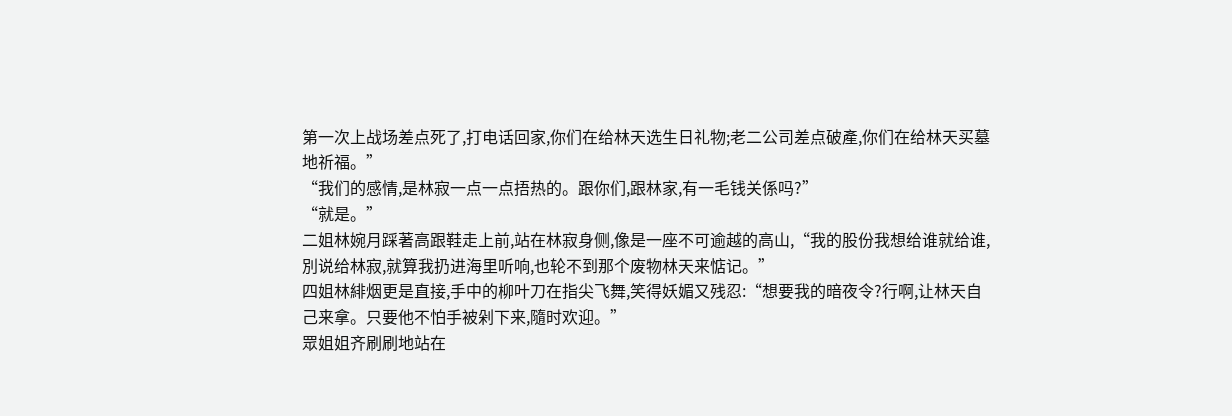第一次上战场差点死了,打电话回家,你们在给林天选生日礼物;老二公司差点破產,你们在给林天买墓地祈福。”
“我们的感情,是林寂一点一点捂热的。跟你们,跟林家,有一毛钱关係吗?”
“就是。”
二姐林婉月踩著高跟鞋走上前,站在林寂身侧,像是一座不可逾越的高山,“我的股份我想给谁就给谁,別说给林寂,就算我扔进海里听响,也轮不到那个废物林天来惦记。”
四姐林緋烟更是直接,手中的柳叶刀在指尖飞舞,笑得妖媚又残忍:“想要我的暗夜令?行啊,让林天自己来拿。只要他不怕手被剁下来,隨时欢迎。”
眾姐姐齐刷刷地站在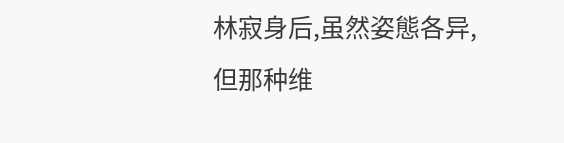林寂身后,虽然姿態各异,但那种维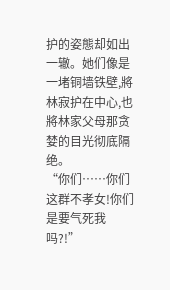护的姿態却如出一辙。她们像是一堵铜墙铁壁,將林寂护在中心,也將林家父母那贪婪的目光彻底隔绝。
“你们……你们这群不孝女!你们是要气死我吗?!”